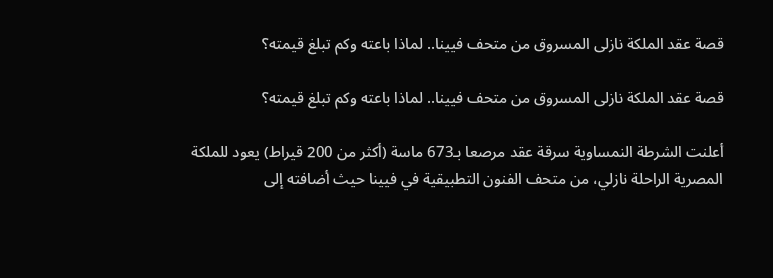قصة عقد الملكة نازلى المسروق من متحف فيينا.. لماذا باعته وكم تبلغ قيمته؟

قصة عقد الملكة نازلى المسروق من متحف فيينا.. لماذا باعته وكم تبلغ قيمته؟

أعلنت الشرطة النمساوية سرقة عقد مرصعا بـ673 ماسة (أكثر من 200 قيراط) يعود للملكة المصرية الراحلة نازلي، من متحف الفنون التطبيقية في فيينا حيث أضافته إلى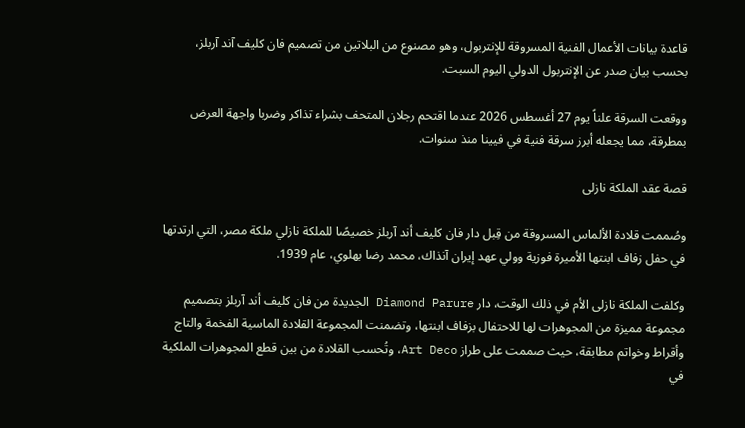قاعدة بيانات الأعمال الفنية المسروقة للإنتربول، وهو مصنوع من البلاتين من تصميم فان كليف آند آربلز، بحسب بيان صدر عن الإنتربول الدولي اليوم السبت.

ووقعت السرقة علناً يوم 27 أغسطس 2026 عندما اقتحم رجلان المتحف بشراء تذاكر وضربا واجهة العرض بمطرقة، مما يجعله أبرز سرقة فنية في فيينا منذ سنوات.

قصة عقد الملكة نازلى

وصُممت قلادة الألماس المسروقة من قِبل دار فان كليف أند آربلز خصيصًا للملكة نازلي ملكة مصر، التي ارتدتها في حفل زفاف ابنتها الأميرة فوزية وولي عهد إيران آنذاك، محمد رضا بهلوي، عام 1939.

وكلفت الملكة نازلى الأم في ذلك الوقت، دار Diamond Parure الجديدة من فان كليف أند آربلز بتصميم مجموعة مميزة من المجوهرات لها للاحتفال بزفاف ابنتها، وتضمنت المجموعة القلادة الماسية الفخمة والتاج وأقراط وخواتم مطابقة، حيث صممت على طراز Art Deco، وتُحسب القلادة من بين قطع المجوهرات الملكية في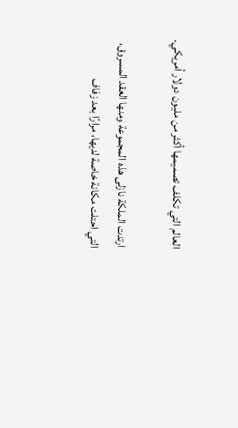العالم التي تكلف تصميمها أكثر من مليون دولار أمريكي.

ارتدت الملكة نازلى هذه المجموعة ومنها العقد المسروق، التي احتلت مكانة خاصة لديها، مرارًا بعد زفاف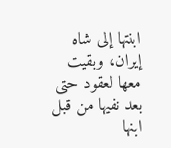ابنتها إلى شاه إيران، وبقيت معها لعقود حتى بعد نفيها من قبل ابنها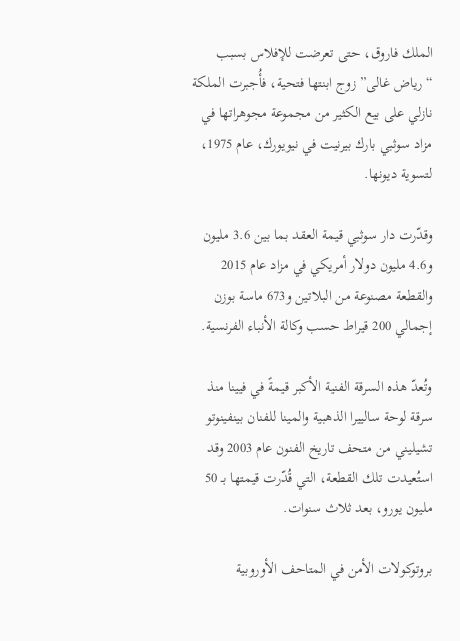الملك فاروق، حتى تعرضت للإفلاس بسبب “رياض غالى” زوج ابنتها فتحية، فأُجبرت الملكة نازلي على بيع الكثير من مجموعة مجوهراتها في مزاد سوثبي بارك بيرنيت في نيويورك، عام 1975، لتسوية ديونها.

وقدّرت دار سوثبي قيمة العقد بما بين 3.6 مليون و4.6 مليون دولار أمريكي في مزاد عام 2015 والقطعة مصنوعة من البلاتين و673 ماسة بوزن إجمالي 200 قيراط حسب وكالة الأنباء الفرنسية.

وتُعدّ هذه السرقة الفنية الأكبر قيمةً في فيينا منذ سرقة لوحة سالييرا الذهبية والمينا للفنان بينفينوتو تشيليني من متحف تاريخ الفنون عام 2003 وقد استُعيدت تلك القطعة، التي قُدّرت قيمتها بـ 50 مليون يورو، بعد ثلاث سنوات.

بروتوكولات الأمن في المتاحف الأوروبية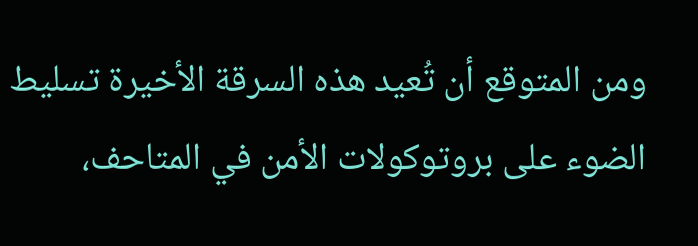ومن المتوقع أن تُعيد هذه السرقة الأخيرة تسليط الضوء على بروتوكولات الأمن في المتاحف،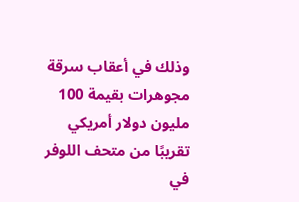وذلك في أعقاب سرقة مجوهرات بقيمة 100 مليون دولار أمريكي تقريبًا من متحف اللوفر في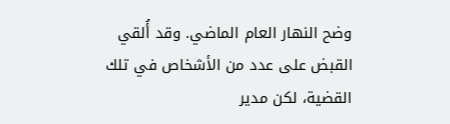وضح النهار العام الماضي. وقد أُلقي القبض على عدد من الأشخاص في تلك القضية، لكن مدير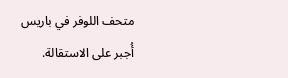متحف اللوفر في باريس أُجبر على الاستقالة.